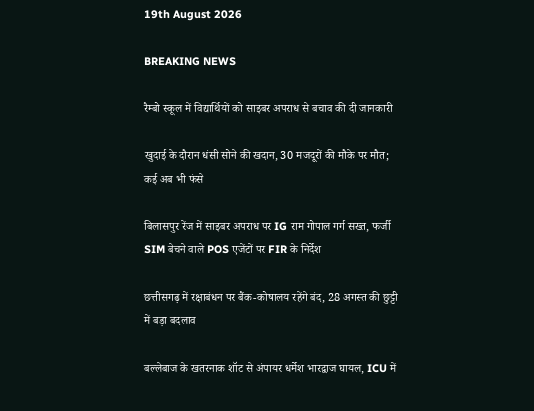19th August 2026

BREAKING NEWS

रैम्बो स्कूल में विद्यार्थियों को साइबर अपराध से बचाव की दी जानकारी

खुदाई के दौरान धंसी सोने की खदान, 30 मजदूरों की मौके पर मौत; कई अब भी फंसे

बिलासपुर रेंज में साइबर अपराध पर IG राम गोपाल गर्ग सख्त, फर्जी SIM बेचने वाले POS एजेंटों पर FIR के निर्देश

छत्तीसगढ़ में रक्षाबंधन पर बैंक-कोषालय रहेंगे बंद, 28 अगस्त की छुट्टी में बड़ा बदलाव

बल्लेबाज के खतरनाक शॉट से अंपायर धर्मेश भारद्वाज घायल, ICU में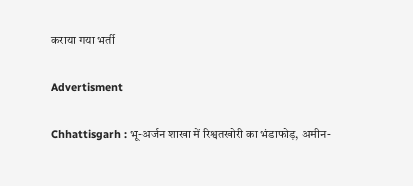कराया गया भर्ती

Advertisment

Chhattisgarh : भू-अर्जन शाखा में रिश्वतखोरी का भंडाफोड़, अमीन-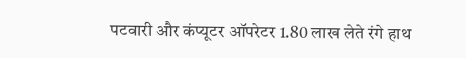पटवारी और कंप्यूटर ऑपरेटर 1.80 लाख लेते रंगे हाथ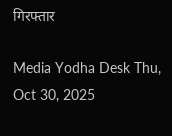गिरफ्तार

Media Yodha Desk Thu, Oct 30, 2025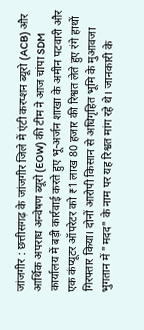जांजगीर : छत्तीसगढ़ के जांजगीर जिले में एंटी करप्शन ब्यूरो (ACB) और आर्थिक अपराध अन्वेषण ब्यूरो (EOW) की टीम ने आज चांपा SDM कार्यालय में बड़ी कार्रवाई करते हुए भू-अर्जन शाखा के अमीन पटवारी और एक कंप्यूटर ऑपरेटर को ₹1 लाख 80 हजार की रिश्वत लेते हुए रंगे हाथों गिरफ्तार किया। दोनों आरोपी किसान से अधिगृहित भूमि के मुआवजा भुगतान में "मदद" के नाम पर यह रिश्वत मांग रहे थे। जानकारी के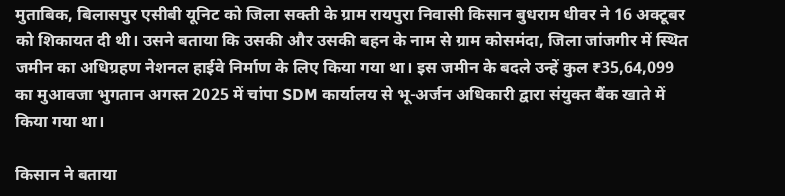मुताबिक, बिलासपुर एसीबी यूनिट को जिला सक्ती के ग्राम रायपुरा निवासी किसान बुधराम धीवर ने 16 अक्टूबर को शिकायत दी थी। उसने बताया कि उसकी और उसकी बहन के नाम से ग्राम कोसमंदा, जिला जांजगीर में स्थित जमीन का अधिग्रहण नेशनल हाईवे निर्माण के लिए किया गया था। इस जमीन के बदले उन्हें कुल ₹35,64,099 का मुआवजा भुगतान अगस्त 2025 में चांपा SDM कार्यालय से भू-अर्जन अधिकारी द्वारा संयुक्त बैंक खाते में किया गया था।

किसान ने बताया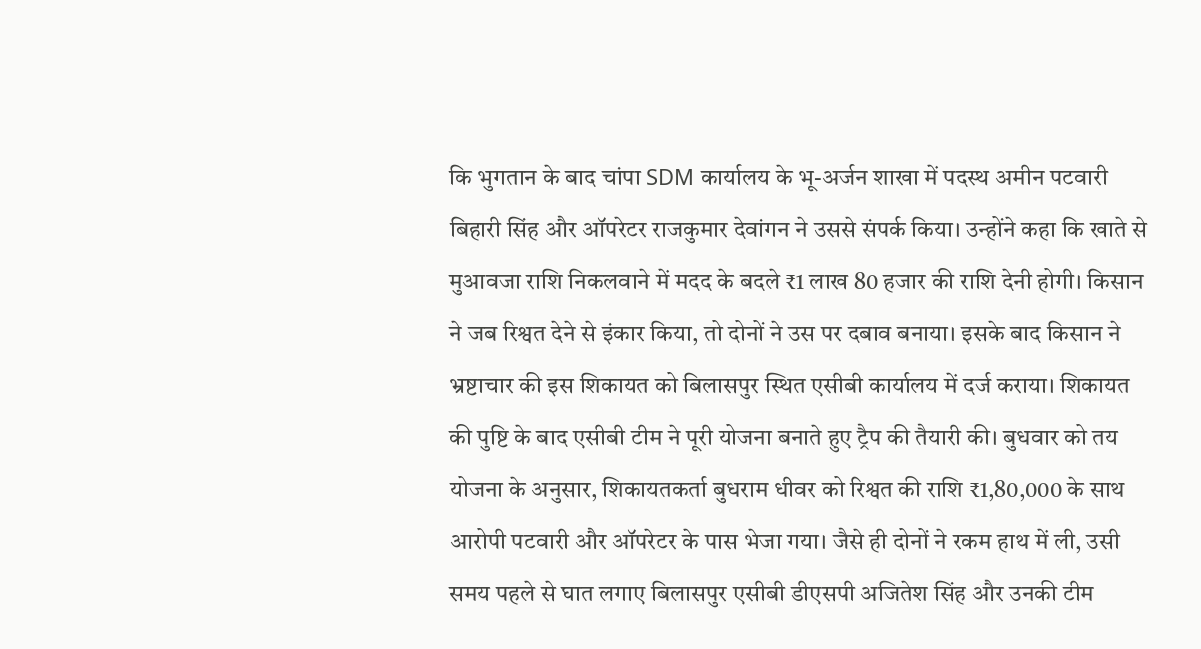कि भुगतान के बाद चांपा SDM कार्यालय के भू-अर्जन शाखा में पदस्थ अमीन पटवारी बिहारी सिंह और ऑपरेटर राजकुमार देवांगन ने उससे संपर्क किया। उन्होंने कहा कि खाते से मुआवजा राशि निकलवाने में मदद के बदले ₹1 लाख 80 हजार की राशि देनी होगी। किसान ने जब रिश्वत देने से इंकार किया, तो दोनों ने उस पर दबाव बनाया। इसके बाद किसान ने भ्रष्टाचार की इस शिकायत को बिलासपुर स्थित एसीबी कार्यालय में दर्ज कराया। शिकायत की पुष्टि के बाद एसीबी टीम ने पूरी योजना बनाते हुए ट्रैप की तैयारी की। बुधवार को तय योजना के अनुसार, शिकायतकर्ता बुधराम धीवर को रिश्वत की राशि ₹1,80,000 के साथ आरोपी पटवारी और ऑपरेटर के पास भेजा गया। जैसे ही दोनों ने रकम हाथ में ली, उसी समय पहले से घात लगाए बिलासपुर एसीबी डीएसपी अजितेश सिंह और उनकी टीम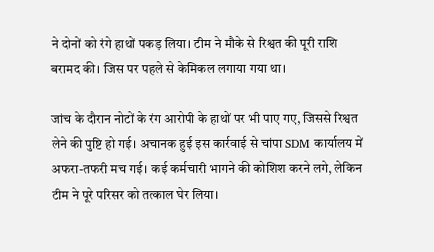ने दोनों को रंगे हाथों पकड़ लिया। टीम ने मौके से रिश्वत की पूरी राशि बरामद की। जिस पर पहले से केमिकल लगाया गया था।

जांच के दौरान नोटों के रंग आरोपी के हाथों पर भी पाए गए, जिससे रिश्वत लेने की पुष्टि हो गई। अचानक हुई इस कार्रवाई से चांपा SDM कार्यालय में अफरा-तफरी मच गई। कई कर्मचारी भागने की कोशिश करने लगे, लेकिन टीम ने पूरे परिसर को तत्काल घेर लिया।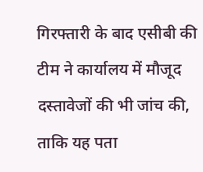गिरफ्तारी के बाद एसीबी की टीम ने कार्यालय में मौजूद दस्तावेजों की भी जांच की, ताकि यह पता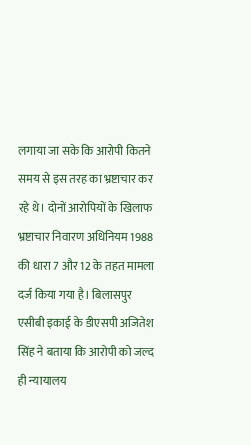लगाया जा सके कि आरोपी कितने समय से इस तरह का भ्रष्टाचार कर रहे थे। दोनों आरोपियों के खिलाफ भ्रष्टाचार निवारण अधिनियम 1988 की धारा 7 और 12 के तहत मामला दर्ज किया गया है। बिलासपुर एसीबी इकाई के डीएसपी अजितेश सिंह ने बताया कि आरोपी को जल्द ही न्यायालय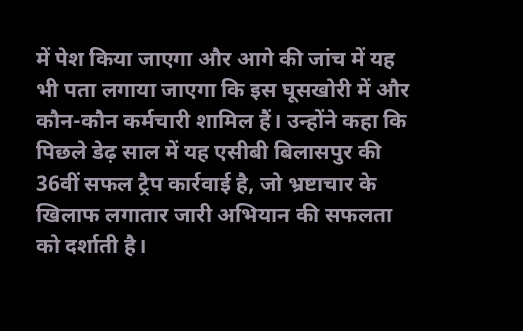में पेश किया जाएगा और आगे की जांच में यह भी पता लगाया जाएगा कि इस घूसखोरी में और कौन-कौन कर्मचारी शामिल हैं। उन्होंने कहा कि पिछले डेढ़ साल में यह एसीबी बिलासपुर की 36वीं सफल ट्रैप कार्रवाई है, जो भ्रष्टाचार के खिलाफ लगातार जारी अभियान की सफलता को दर्शाती है।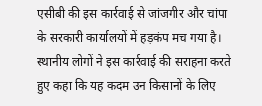एसीबी की इस कार्रवाई से जांजगीर और चांपा के सरकारी कार्यालयों में हड़कंप मच गया है। स्थानीय लोगों ने इस कार्रवाई की सराहना करते हुए कहा कि यह कदम उन किसानों के लिए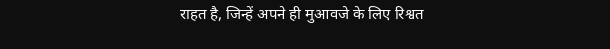राहत है, जिन्हें अपने ही मुआवजे के लिए रिश्वत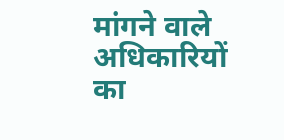मांगने वाले अधिकारियों का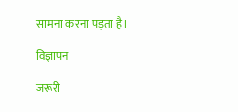सामना करना पड़ता है।

विज्ञापन

जरूरी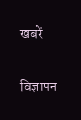खबरें

विज्ञापन